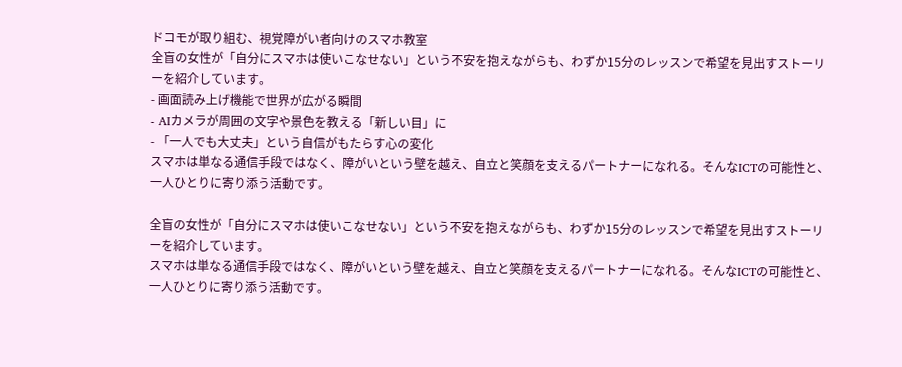ドコモが取り組む、視覚障がい者向けのスマホ教室
全盲の女性が「自分にスマホは使いこなせない」という不安を抱えながらも、わずか15分のレッスンで希望を見出すストーリーを紹介しています。
- 画面読み上げ機能で世界が広がる瞬間
- AIカメラが周囲の文字や景色を教える「新しい目」に
- 「一人でも大丈夫」という自信がもたらす心の変化
スマホは単なる通信手段ではなく、障がいという壁を越え、自立と笑顔を支えるパートナーになれる。そんなICTの可能性と、一人ひとりに寄り添う活動です。

全盲の女性が「自分にスマホは使いこなせない」という不安を抱えながらも、わずか15分のレッスンで希望を見出すストーリーを紹介しています。
スマホは単なる通信手段ではなく、障がいという壁を越え、自立と笑顔を支えるパートナーになれる。そんなICTの可能性と、一人ひとりに寄り添う活動です。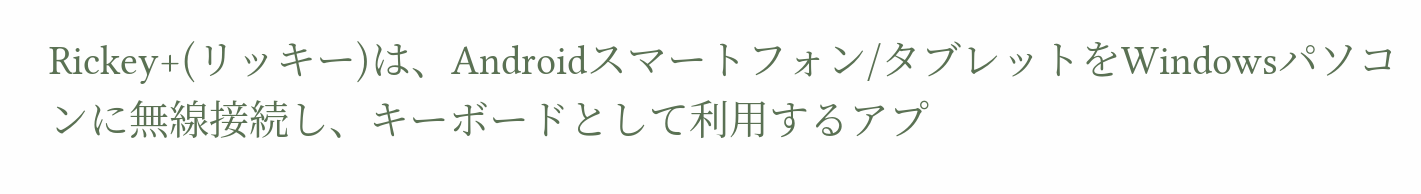Rickey+(リッキー)は、Androidスマートフォン/タブレットをWindowsパソコンに無線接続し、キーボードとして利用するアプ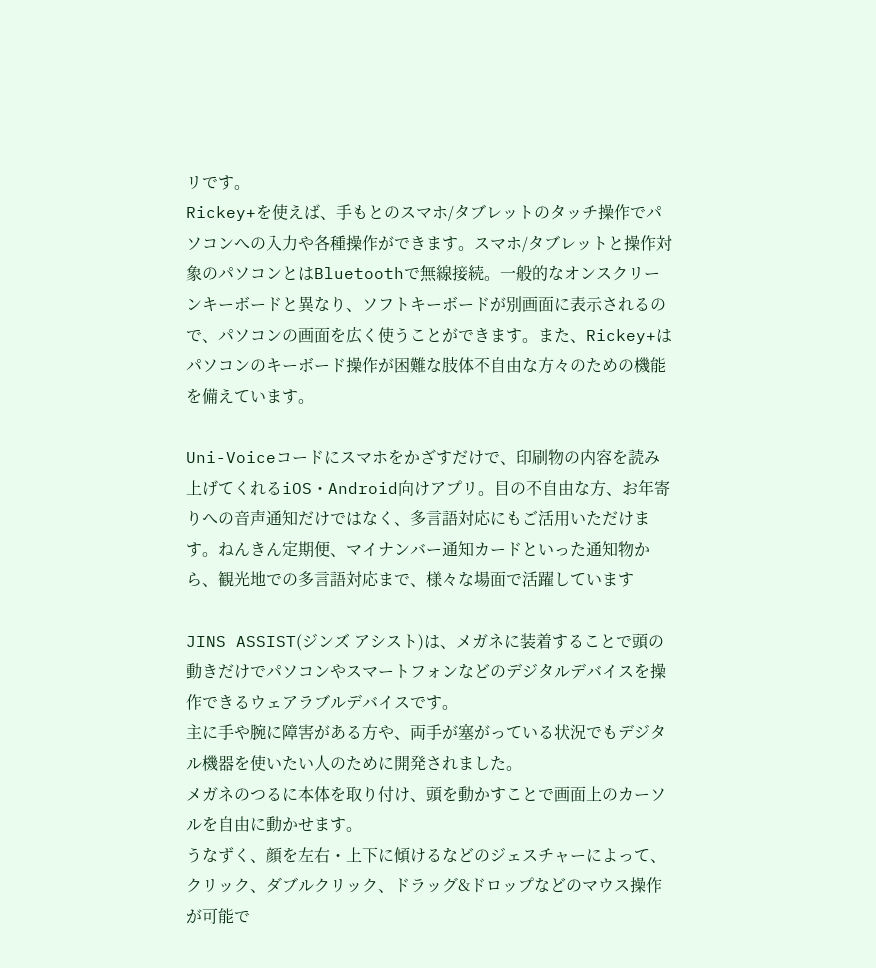リです。
Rickey+を使えば、手もとのスマホ/タブレットのタッチ操作でパソコンへの入力や各種操作ができます。スマホ/タブレットと操作対象のパソコンとはBluetoothで無線接続。一般的なオンスクリーンキーボードと異なり、ソフトキーボードが別画面に表示されるので、パソコンの画面を広く使うことができます。また、Rickey+はパソコンのキーボード操作が困難な肢体不自由な方々のための機能を備えています。

Uni-Voiceコードにスマホをかざすだけで、印刷物の内容を読み上げてくれるiOS・Android向けアプリ。目の不自由な方、お年寄りへの音声通知だけではなく、多言語対応にもご活用いただけます。ねんきん定期便、マイナンバー通知カードといった通知物から、観光地での多言語対応まで、様々な場面で活躍しています

JINS ASSIST(ジンズ アシスト)は、メガネに装着することで頭の動きだけでパソコンやスマートフォンなどのデジタルデバイスを操作できるウェアラブルデバイスです。
主に手や腕に障害がある方や、両手が塞がっている状況でもデジタル機器を使いたい人のために開発されました。
メガネのつるに本体を取り付け、頭を動かすことで画面上のカーソルを自由に動かせます。
うなずく、顔を左右・上下に傾けるなどのジェスチャーによって、クリック、ダブルクリック、ドラッグ&ドロップなどのマウス操作が可能で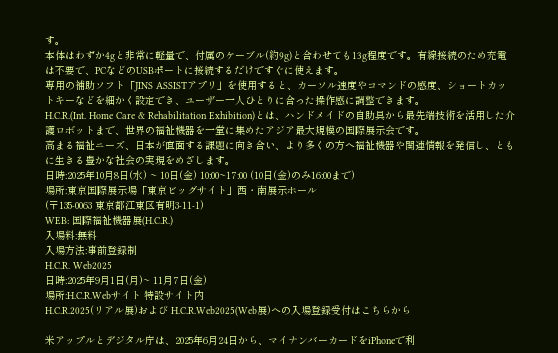す。
本体はわずか4gと非常に軽量で、付属のケーブル(約9g)と合わせても13g程度です。有線接続のため充電は不要で、PCなどのUSBポートに接続するだけですぐに使えます。
専用の補助ソフト「JINS ASSISTアプリ」を使用すると、カーソル速度やコマンドの感度、ショートカットキーなどを細かく設定でき、ユーザー一人ひとりに合った操作感に調整できます。
H.C.R.(Int. Home Care & Rehabilitation Exhibition)とは、ハンドメイドの自助具から最先端技術を活用した介護ロボットまで、世界の福祉機器を一堂に集めたアジア最大規模の国際展示会です。
高まる福祉ニーズ、日本が直面する課題に向き合い、より多くの方へ福祉機器や関連情報を発信し、ともに生きる豊かな社会の実現をめざします。
日時:2025年10月8日(水) ~ 10日(金) 10:00~17:00 (10日(金)のみ16:00まで)
場所:東京国際展示場「東京ビッグサイト」西・南展示ホール
(〒135-0063 東京都江東区有明3-11-1)
WEB: 国際福祉機器展(H.C.R.)
入場料:無料
入場方法:事前登録制
H.C.R. Web2025
日時:2025年9月1日(月)~ 11月7日(金)
場所:H.C.R.Webサイト 特設サイト内
H.C.R.2025(リアル展)および H.C.R.Web2025(Web展)への入場登録受付はこちらから

米アップルとデジタル庁は、2025年6月24日から、マイナンバーカードをiPhoneで利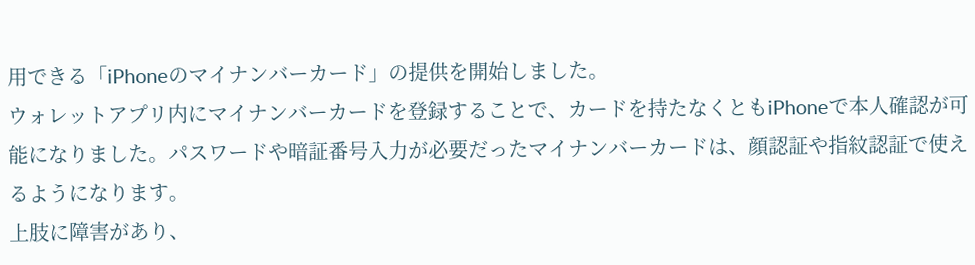用できる「iPhoneのマイナンバーカード」の提供を開始しました。
ウォレットアプリ内にマイナンバーカードを登録することで、カードを持たなくともiPhoneで本人確認が可能になりました。パスワードや暗証番号入力が必要だったマイナンバーカードは、顔認証や指紋認証で使えるようになります。
上肢に障害があり、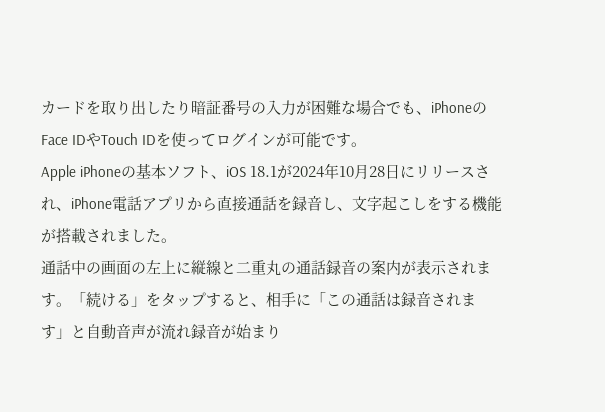カードを取り出したり暗証番号の入力が困難な場合でも、iPhoneのFace IDやTouch IDを使ってログインが可能です。
Apple iPhoneの基本ソフト、iOS 18.1が2024年10月28日にリリースされ、iPhone電話アプリから直接通話を録音し、文字起こしをする機能が搭載されました。
通話中の画面の左上に縦線と二重丸の通話録音の案内が表示されます。「続ける」をタップすると、相手に「この通話は録音されます」と自動音声が流れ録音が始まり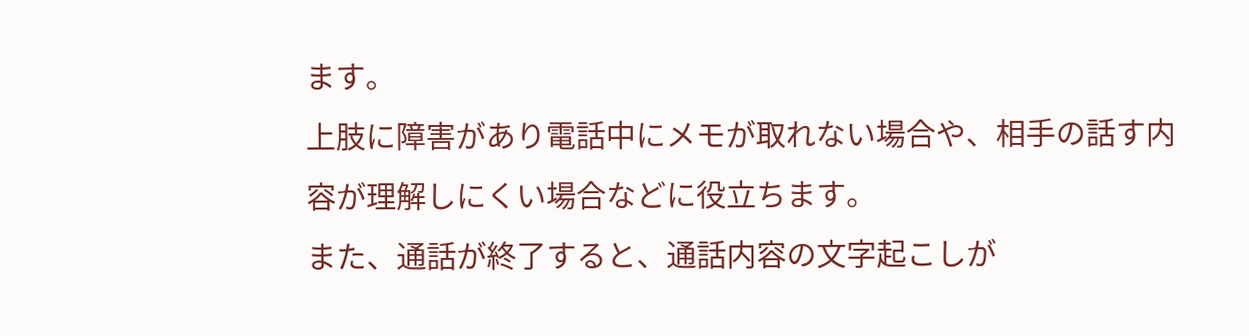ます。
上肢に障害があり電話中にメモが取れない場合や、相手の話す内容が理解しにくい場合などに役立ちます。
また、通話が終了すると、通話内容の文字起こしが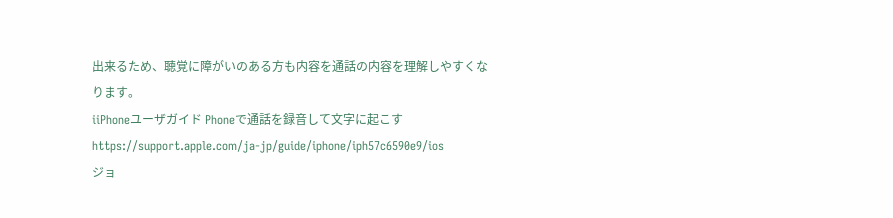出来るため、聴覚に障がいのある方も内容を通話の内容を理解しやすくなります。
iiPhoneユーザガイド Phoneで通話を録音して文字に起こす
https://support.apple.com/ja-jp/guide/iphone/iph57c6590e9/ios
ジョ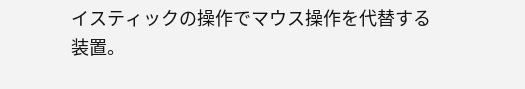イスティックの操作でマウス操作を代替する装置。